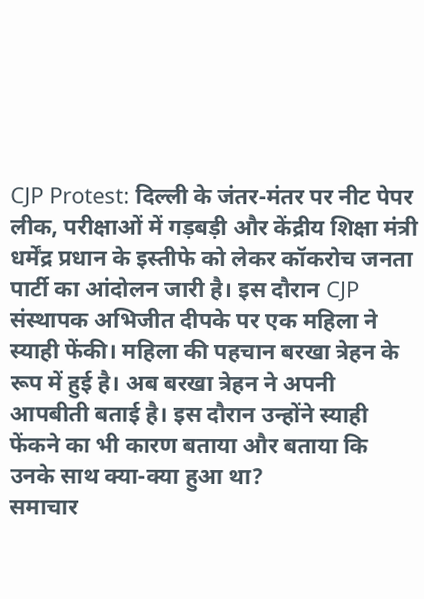CJP Protest: दिल्ली के जंतर-मंतर पर नीट पेपर लीक, परीक्षाओं में गड़बड़ी और केंद्रीय शिक्षा मंत्री धर्मेंद्र प्रधान के इस्तीफे को लेकर कॉकरोच जनता पार्टी का आंदोलन जारी है। इस दौरान CJP संस्थापक अभिजीत दीपके पर एक महिला ने स्याही फेंकी। महिला की पहचान बरखा त्रेहन के रूप में हुई है। अब बरखा त्रेहन ने अपनी आपबीती बताई है। इस दौरान उन्होंने स्याही फेंकने का भी कारण बताया और बताया कि उनके साथ क्या-क्या हुआ था?
समाचार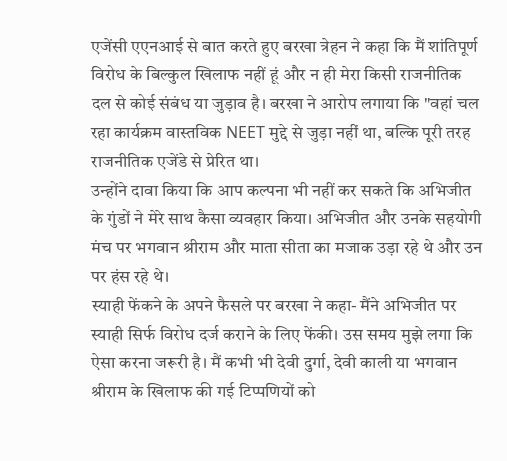एजेंसी एएनआई से बात करते हुए बरखा त्रेहन ने कहा कि मैं शांतिपूर्ण विरोध के बिल्कुल खिलाफ नहीं हूं और न ही मेरा किसी राजनीतिक दल से कोई संबंध या जुड़ाव है। बरखा ने आरोप लगाया कि "वहां चल रहा कार्यक्रम वास्तविक NEET मुद्दे से जुड़ा नहीं था, बल्कि पूरी तरह राजनीतिक एजेंडे से प्रेरित था।
उन्होंने दावा किया कि आप कल्पना भी नहीं कर सकते कि अभिजीत के गुंडों ने मेरे साथ कैसा व्यवहार किया। अभिजीत और उनके सहयोगी मंच पर भगवान श्रीराम और माता सीता का मजाक उड़ा रहे थे और उन पर हंस रहे थे।
स्याही फेंकने के अपने फैसले पर बरखा ने कहा- मैंने अभिजीत पर स्याही सिर्फ विरोध दर्ज कराने के लिए फेंकी। उस समय मुझे लगा कि ऐसा करना जरूरी है। मैं कभी भी देवी दुर्गा, देवी काली या भगवान श्रीराम के खिलाफ की गई टिप्पणियों को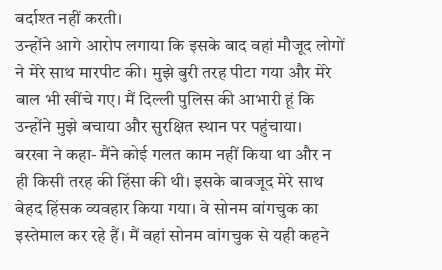बर्दाश्त नहीं करती।
उन्होंने आगे आरोप लगाया कि इसके बाद वहां मौजूद लोगों ने मेरे साथ मारपीट की। मुझे बुरी तरह पीटा गया और मेरे बाल भी खींचे गए। मैं दिल्ली पुलिस की आभारी हूं कि उन्होंने मुझे बचाया और सुरक्षित स्थान पर पहुंचाया।
बरखा ने कहा- मैंने कोई गलत काम नहीं किया था और न ही किसी तरह की हिंसा की थी। इसके बावजूद मेरे साथ बेहद हिंसक व्यवहार किया गया। वे सोनम वांगचुक का इस्तेमाल कर रहे हैं। मैं वहां सोनम वांगचुक से यही कहने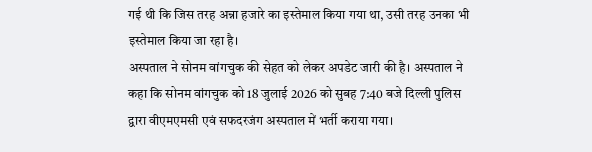गई थी कि जिस तरह अन्ना हजारे का इस्तेमाल किया गया था, उसी तरह उनका भी इस्तेमाल किया जा रहा है।
अस्पताल ने सोनम वांगचुक की सेहत को लेकर अपडेट जारी की है। अस्पताल ने कहा कि सोनम वांगचुक को 18 जुलाई 2026 को सुबह 7:40 बजे दिल्ली पुलिस द्वारा वीएमएमसी एवं सफदरजंग अस्पताल में भर्ती कराया गया।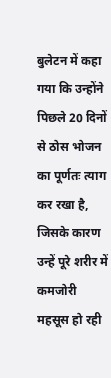बुलेटन में कहा गया कि उन्होंने पिछले 20 दिनों से ठोस भोजन का पूर्णतः त्याग कर रखा है, जिसके कारण उन्हें पूरे शरीर में कमजोरी महसूस हो रही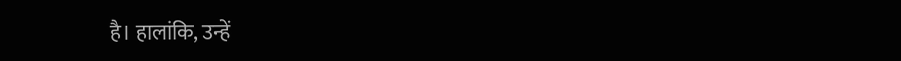है। हालांकि, उन्हें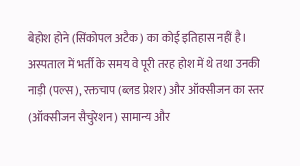बेहोश होने (सिंकोपल अटैक) का कोई इतिहास नहीं है। अस्पताल में भर्ती के समय वे पूरी तरह होश में थे तथा उनकी नाड़ी (पल्स), रक्तचाप (ब्लड प्रेशर) और ऑक्सीजन का स्तर (ऑक्सीजन सैचुरेशन) सामान्य और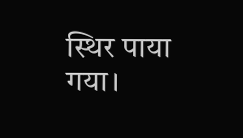स्थिर पाया गया।